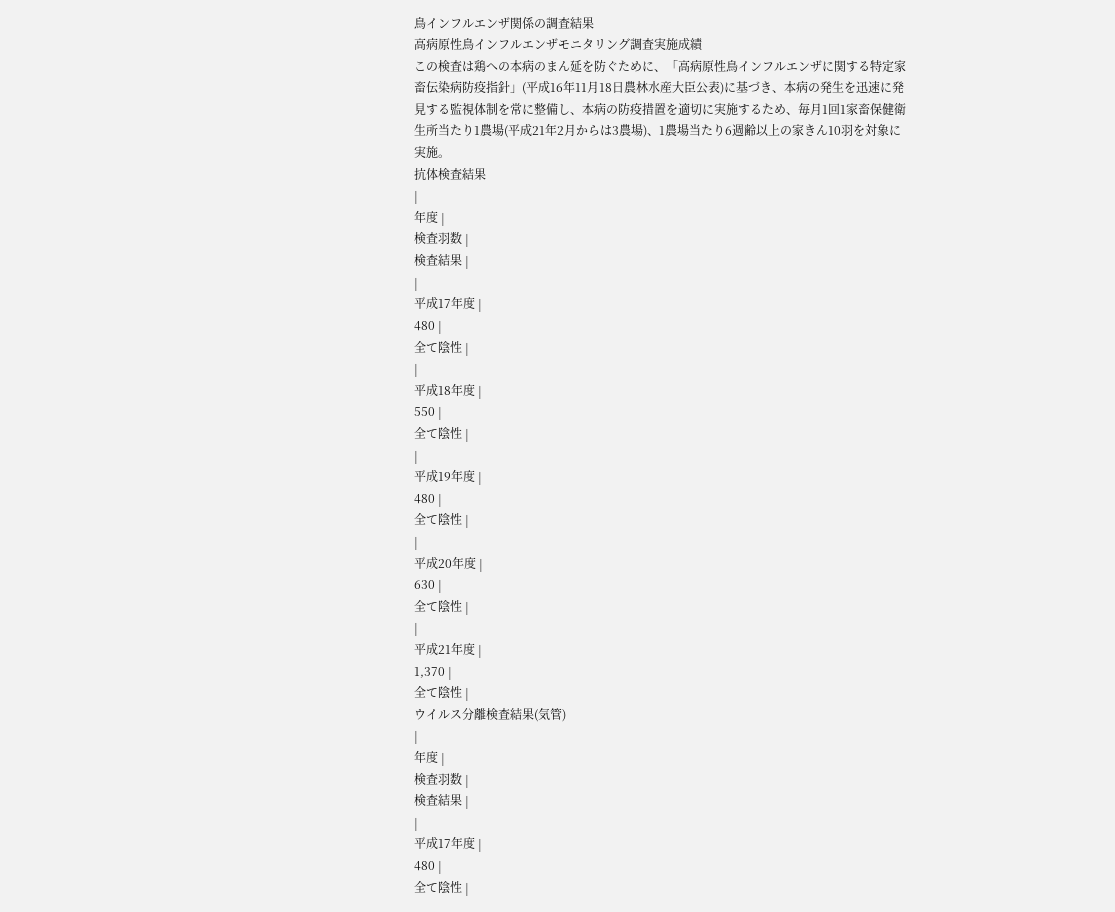鳥インフルエンザ関係の調査結果
高病原性鳥インフルエンザモニタリング調査実施成績
この検査は鶏への本病のまん延を防ぐために、「高病原性鳥インフルエンザに関する特定家畜伝染病防疫指針」(平成16年11月18日農林水産大臣公表)に基づき、本病の発生を迅速に発見する監視体制を常に整備し、本病の防疫措置を適切に実施するため、毎月1回1家畜保健衛生所当たり1農場(平成21年2月からは3農場)、1農場当たり6週齢以上の家きん10羽を対象に実施。
抗体検査結果
|
年度 |
検査羽数 |
検査結果 |
|
平成17年度 |
480 |
全て陰性 |
|
平成18年度 |
550 |
全て陰性 |
|
平成19年度 |
480 |
全て陰性 |
|
平成20年度 |
630 |
全て陰性 |
|
平成21年度 |
1,370 |
全て陰性 |
ウイルス分離検査結果(気管)
|
年度 |
検査羽数 |
検査結果 |
|
平成17年度 |
480 |
全て陰性 |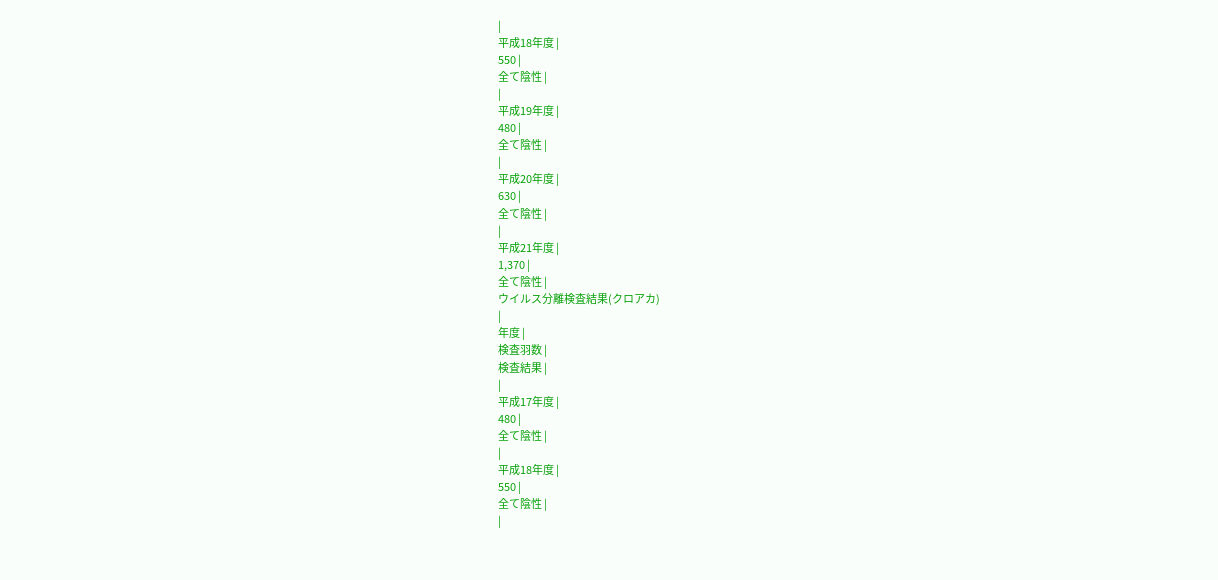|
平成18年度 |
550 |
全て陰性 |
|
平成19年度 |
480 |
全て陰性 |
|
平成20年度 |
630 |
全て陰性 |
|
平成21年度 |
1,370 |
全て陰性 |
ウイルス分離検査結果(クロアカ)
|
年度 |
検査羽数 |
検査結果 |
|
平成17年度 |
480 |
全て陰性 |
|
平成18年度 |
550 |
全て陰性 |
|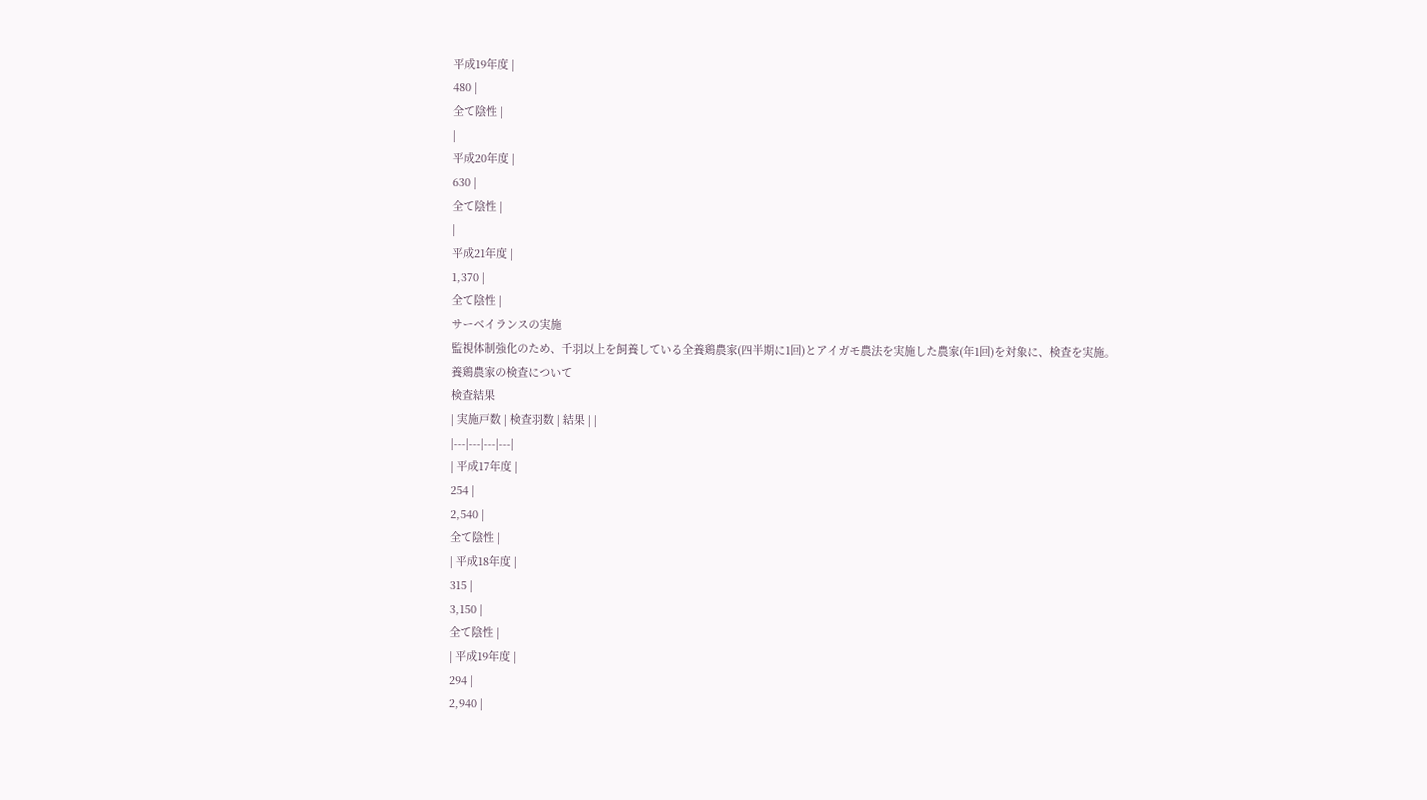平成19年度 |
480 |
全て陰性 |
|
平成20年度 |
630 |
全て陰性 |
|
平成21年度 |
1,370 |
全て陰性 |
サーベイランスの実施
監視体制強化のため、千羽以上を飼養している全養鶏農家(四半期に1回)とアイガモ農法を実施した農家(年1回)を対象に、検査を実施。
養鶏農家の検査について
検査結果
| 実施戸数 | 検査羽数 | 結果 | |
|---|---|---|---|
| 平成17年度 |
254 |
2,540 |
全て陰性 |
| 平成18年度 |
315 |
3,150 |
全て陰性 |
| 平成19年度 |
294 |
2,940 |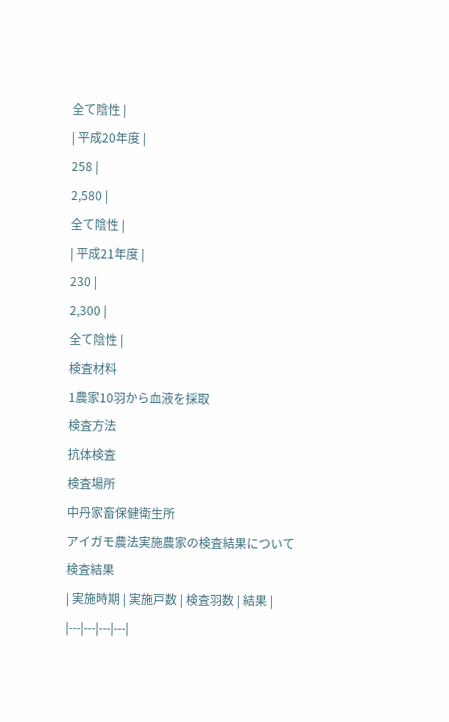全て陰性 |
| 平成20年度 |
258 |
2,580 |
全て陰性 |
| 平成21年度 |
230 |
2,300 |
全て陰性 |
検査材料
1農家10羽から血液を採取
検査方法
抗体検査
検査場所
中丹家畜保健衛生所
アイガモ農法実施農家の検査結果について
検査結果
| 実施時期 | 実施戸数 | 検査羽数 | 結果 |
|---|---|---|---|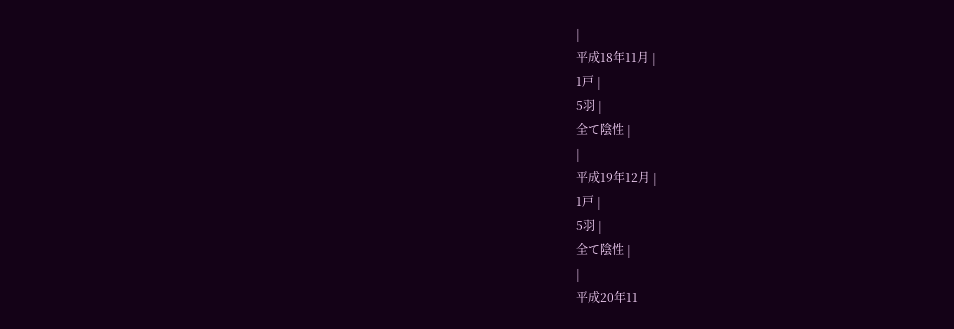|
平成18年11月 |
1戸 |
5羽 |
全て陰性 |
|
平成19年12月 |
1戸 |
5羽 |
全て陰性 |
|
平成20年11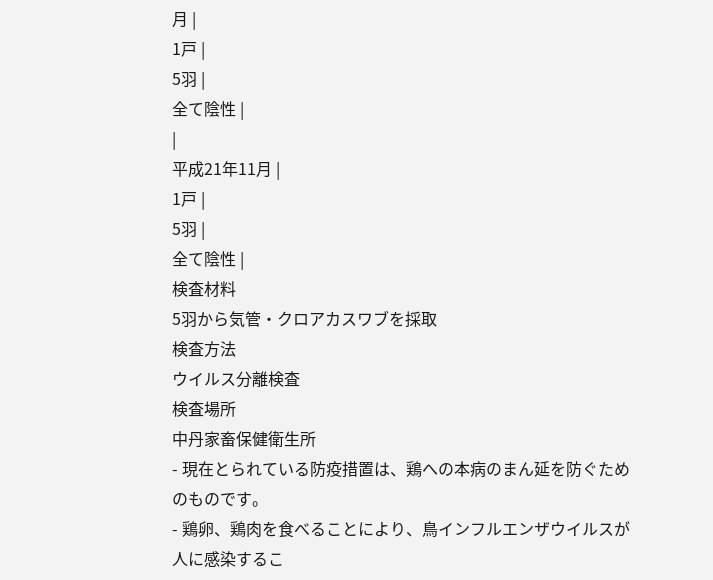月 |
1戸 |
5羽 |
全て陰性 |
|
平成21年11月 |
1戸 |
5羽 |
全て陰性 |
検査材料
5羽から気管・クロアカスワブを採取
検査方法
ウイルス分離検査
検査場所
中丹家畜保健衛生所
- 現在とられている防疫措置は、鶏への本病のまん延を防ぐためのものです。
- 鶏卵、鶏肉を食べることにより、鳥インフルエンザウイルスが人に感染するこ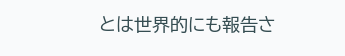とは世界的にも報告さ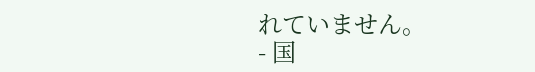れていません。
- 国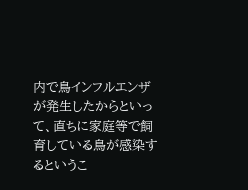内で鳥インフルエンザが発生したからといって、直ちに家庭等で飼育している鳥が感染するというこ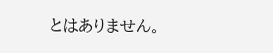とはありません。